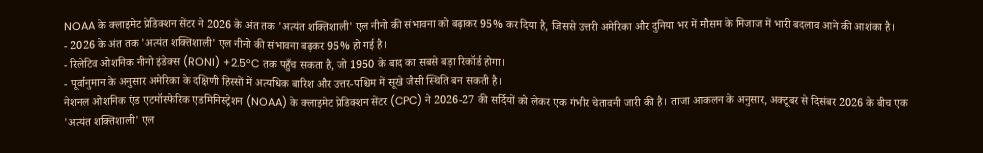NOAA के क्लाइमेट प्रेडिक्शन सेंटर ने 2026 के अंत तक 'अत्यंत शक्तिशाली' एल नीनो की संभावना को बढ़ाकर 95% कर दिया है, जिससे उत्तरी अमेरिका और दुनिया भर में मौसम के मिजाज में भारी बदलाव आने की आशंका है।
- 2026 के अंत तक 'अत्यंत शक्तिशाली' एल नीनो की संभावना बढ़कर 95% हो गई है।
- रिलेटिव ओशनिक नीनो इंडेक्स (RONI) +2.5°C तक पहुँच सकता है, जो 1950 के बाद का सबसे बड़ा रिकॉर्ड होगा।
- पूर्वानुमान के अनुसार अमेरिका के दक्षिणी हिस्सों में अत्यधिक बारिश और उत्तर-पश्चिम में सूखे जैसी स्थिति बन सकती है।
नेशनल ओशनिक एंड एटमॉस्फेरिक एडमिनिस्ट्रेशन (NOAA) के क्लाइमेट प्रेडिक्शन सेंटर (CPC) ने 2026-27 की सर्दियों को लेकर एक गंभीर चेतावनी जारी की है। ताजा आकलन के अनुसार, अक्टूबर से दिसंबर 2026 के बीच एक 'अत्यंत शक्तिशाली' एल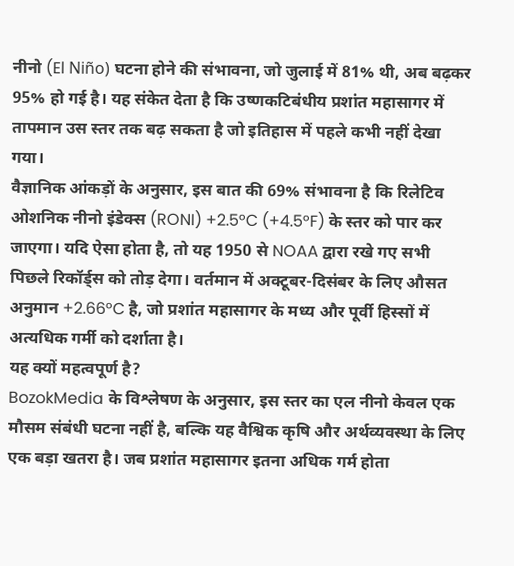नीनो (El Niño) घटना होने की संभावना, जो जुलाई में 81% थी, अब बढ़कर 95% हो गई है। यह संकेत देता है कि उष्णकटिबंधीय प्रशांत महासागर में तापमान उस स्तर तक बढ़ सकता है जो इतिहास में पहले कभी नहीं देखा गया।
वैज्ञानिक आंकड़ों के अनुसार, इस बात की 69% संभावना है कि रिलेटिव ओशनिक नीनो इंडेक्स (RONI) +2.5°C (+4.5°F) के स्तर को पार कर जाएगा। यदि ऐसा होता है, तो यह 1950 से NOAA द्वारा रखे गए सभी पिछले रिकॉर्ड्स को तोड़ देगा। वर्तमान में अक्टूबर-दिसंबर के लिए औसत अनुमान +2.66°C है, जो प्रशांत महासागर के मध्य और पूर्वी हिस्सों में अत्यधिक गर्मी को दर्शाता है।
यह क्यों महत्वपूर्ण है?
BozokMedia के विश्लेषण के अनुसार, इस स्तर का एल नीनो केवल एक मौसम संबंधी घटना नहीं है, बल्कि यह वैश्विक कृषि और अर्थव्यवस्था के लिए एक बड़ा खतरा है। जब प्रशांत महासागर इतना अधिक गर्म होता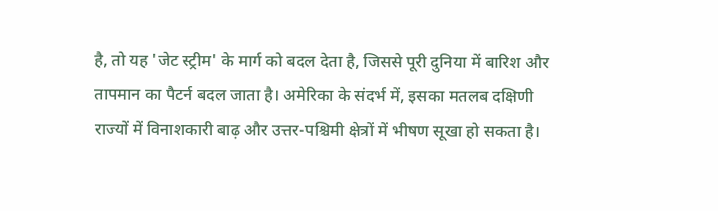है, तो यह 'जेट स्ट्रीम' के मार्ग को बदल देता है, जिससे पूरी दुनिया में बारिश और तापमान का पैटर्न बदल जाता है। अमेरिका के संदर्भ में, इसका मतलब दक्षिणी राज्यों में विनाशकारी बाढ़ और उत्तर-पश्चिमी क्षेत्रों में भीषण सूखा हो सकता है।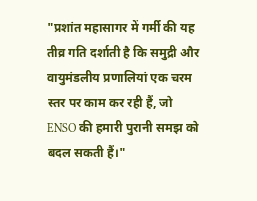"प्रशांत महासागर में गर्मी की यह तीव्र गति दर्शाती है कि समुद्री और वायुमंडलीय प्रणालियां एक चरम स्तर पर काम कर रही हैं, जो ENSO की हमारी पुरानी समझ को बदल सकती हैं।"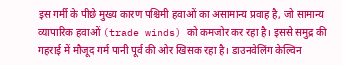इस गर्मी के पीछे मुख्य कारण पश्चिमी हवाओं का असामान्य प्रवाह है, जो सामान्य व्यापारिक हवाओं (trade winds) को कमजोर कर रहा है। इससे समुद्र की गहराई में मौजूद गर्म पानी पूर्व की ओर खिसक रहा है। डाउनवेलिंग केल्विन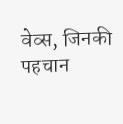वेव्स, जिनकी पहचान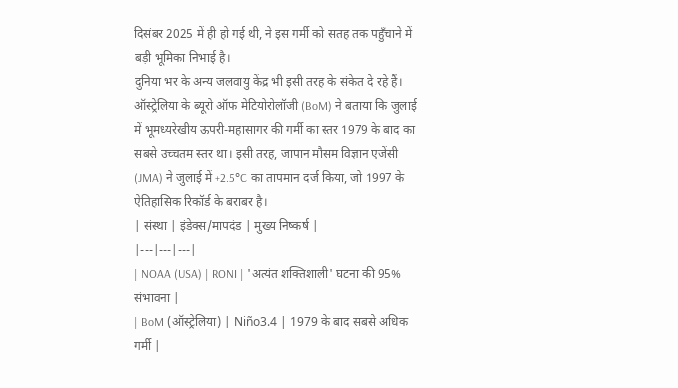दिसंबर 2025 में ही हो गई थी, ने इस गर्मी को सतह तक पहुँचाने में बड़ी भूमिका निभाई है।
दुनिया भर के अन्य जलवायु केंद्र भी इसी तरह के संकेत दे रहे हैं। ऑस्ट्रेलिया के ब्यूरो ऑफ मेटियोरोलॉजी (BoM) ने बताया कि जुलाई में भूमध्यरेखीय ऊपरी-महासागर की गर्मी का स्तर 1979 के बाद का सबसे उच्चतम स्तर था। इसी तरह, जापान मौसम विज्ञान एजेंसी (JMA) ने जुलाई में +2.5°C का तापमान दर्ज किया, जो 1997 के ऐतिहासिक रिकॉर्ड के बराबर है।
| संस्था | इंडेक्स/मापदंड | मुख्य निष्कर्ष |
|---|---|---|
| NOAA (USA) | RONI | 'अत्यंत शक्तिशाली' घटना की 95% संभावना |
| BoM (ऑस्ट्रेलिया) | Niño3.4 | 1979 के बाद सबसे अधिक गर्मी |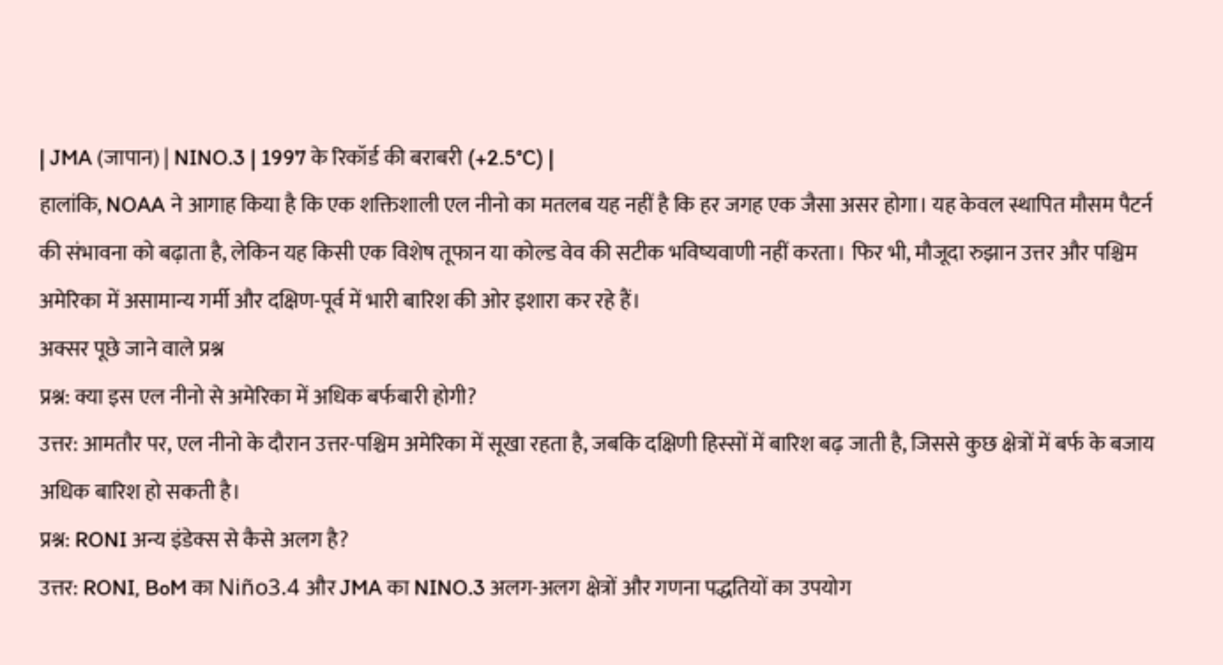| JMA (जापान) | NINO.3 | 1997 के रिकॉर्ड की बराबरी (+2.5°C) |
हालांकि, NOAA ने आगाह किया है कि एक शक्तिशाली एल नीनो का मतलब यह नहीं है कि हर जगह एक जैसा असर होगा। यह केवल स्थापित मौसम पैटर्न की संभावना को बढ़ाता है, लेकिन यह किसी एक विशेष तूफान या कोल्ड वेव की सटीक भविष्यवाणी नहीं करता। फिर भी, मौजूदा रुझान उत्तर और पश्चिम अमेरिका में असामान्य गर्मी और दक्षिण-पूर्व में भारी बारिश की ओर इशारा कर रहे हैं।
अक्सर पूछे जाने वाले प्रश्न
प्रश्न: क्या इस एल नीनो से अमेरिका में अधिक बर्फबारी होगी?
उत्तर: आमतौर पर, एल नीनो के दौरान उत्तर-पश्चिम अमेरिका में सूखा रहता है, जबकि दक्षिणी हिस्सों में बारिश बढ़ जाती है, जिससे कुछ क्षेत्रों में बर्फ के बजाय अधिक बारिश हो सकती है।
प्रश्न: RONI अन्य इंडेक्स से कैसे अलग है?
उत्तर: RONI, BoM का Niño3.4 और JMA का NINO.3 अलग-अलग क्षेत्रों और गणना पद्धतियों का उपयोग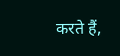करते हैं,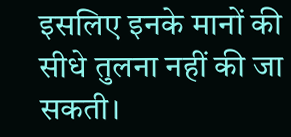इसलिए इनके मानों की सीधे तुलना नहीं की जा सकती।